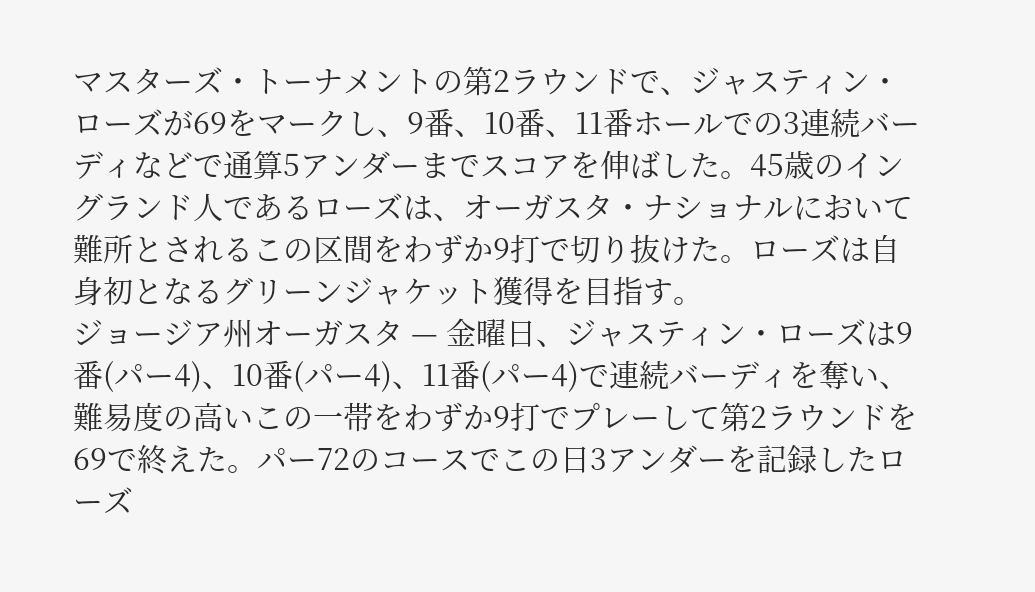マスターズ・トーナメントの第2ラウンドで、ジャスティン・ローズが69をマークし、9番、10番、11番ホールでの3連続バーディなどで通算5アンダーまでスコアを伸ばした。45歳のイングランド人であるローズは、オーガスタ・ナショナルにおいて難所とされるこの区間をわずか9打で切り抜けた。ローズは自身初となるグリーンジャケット獲得を目指す。
ジョージア州オーガスタ — 金曜日、ジャスティン・ローズは9番(パー4)、10番(パー4)、11番(パー4)で連続バーディを奪い、難易度の高いこの一帯をわずか9打でプレーして第2ラウンドを69で終えた。パー72のコースでこの日3アンダーを記録したローズ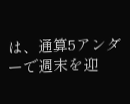は、通算5アンダーで週末を迎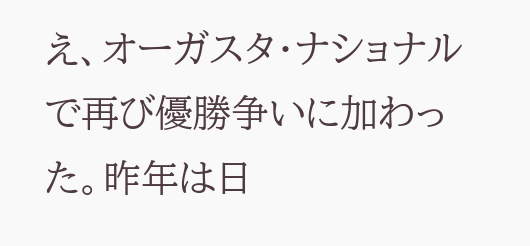え、オーガスタ・ナショナルで再び優勝争いに加わった。昨年は日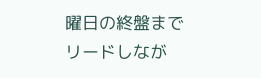曜日の終盤までリードしなが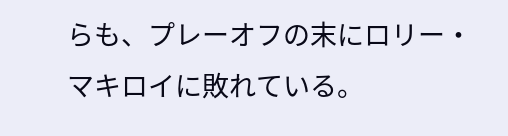らも、プレーオフの末にロリー・マキロイに敗れている。